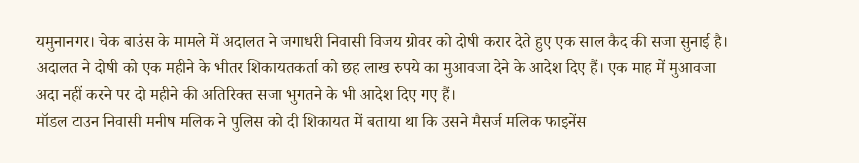यमुनानगर। चेक बाउंस के मामले में अदालत ने जगाधरी निवासी विजय ग्रोवर को दोषी करार देते हुए एक साल कैद की सजा सुनाई है। अदालत ने दोषी को एक महीने के भीतर शिकायतकर्ता को छह लाख रुपये का मुआवजा देने के आदेश दिए हैं। एक माह में मुआवजा अदा नहीं करने पर दो महीने की अतिरिक्त सजा भुगतने के भी आदेश दिए गए हैं।
मॉडल टाउन निवासी मनीष मलिक ने पुलिस को दी शिकायत में बताया था कि उसने मैसर्ज मलिक फाइनेंस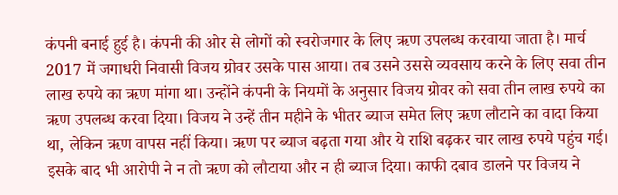कंपनी बनाई हुई है। कंपनी की ओर से लोगों को स्वरोजगार के लिए ऋण उपलब्ध करवाया जाता है। मार्च 2017 में जगाधरी निवासी विजय ग्रोवर उसके पास आया। तब उसने उससे व्यवसाय करने के लिए सवा तीन लाख रुपये का ऋण मांगा था। उन्होंने कंपनी के नियमों के अनुसार विजय ग्रोवर को सवा तीन लाख रुपये का ऋण उपलब्ध करवा दिया। विजय ने उन्हें तीन महीने के भीतर ब्याज समेत लिए ऋण लौटाने का वादा किया था, लेकिन ऋण वापस नहीं किया। ऋण पर ब्याज बढ़ता गया और ये राशि बढ़कर चार लाख रुपये पहुंच गई। इसके बाद भी आरोपी ने न तो ऋण को लौटाया और न ही ब्याज दिया। काफी दबाव डालने पर विजय ने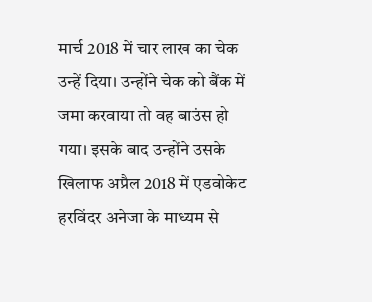मार्च 2018 में चार लाख का चेक उन्हें दिया। उन्होंने चेक को बैंक में जमा करवाया तो वह बाउंस हो गया। इसके बाद उन्होंने उसके खिलाफ अप्रैल 2018 में एडवोकेट हरविंदर अनेजा के माध्यम से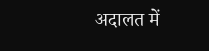अदालत में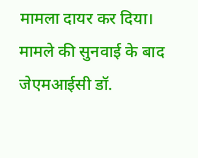मामला दायर कर दिया। मामले की सुनवाई के बाद जेएमआईसी डॉ.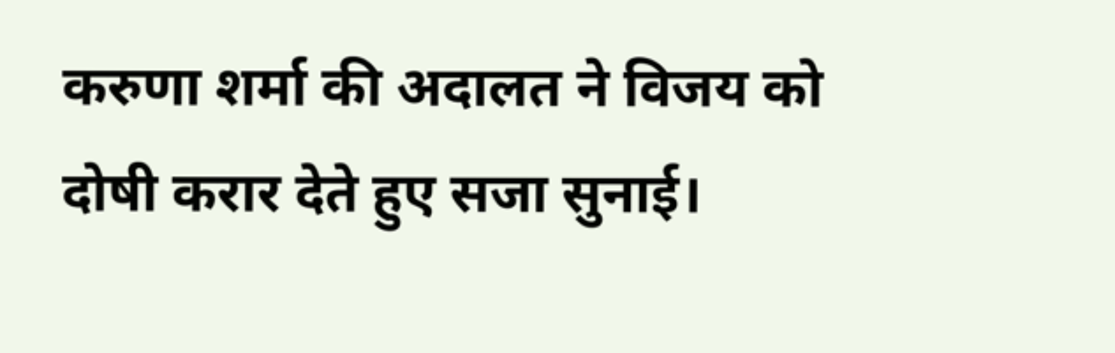करुणा शर्मा की अदालत ने विजय को दोषी करार देते हुए सजा सुनाई।